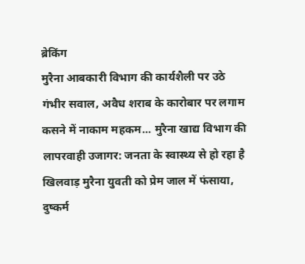ब्रेकिंग
मुरैना आबकारी विभाग की कार्यशैली पर उठे गंभीर सवाल, अवैध शराब के कारोबार पर लगाम कसने में नाकाम महकम... मुरैना खाद्य विभाग की लापरवाही उजागर: जनता के स्वास्थ्य से हो रहा है खिलवाड़ मुरैना युवती को प्रेम जाल में फंसाया, दुष्कर्म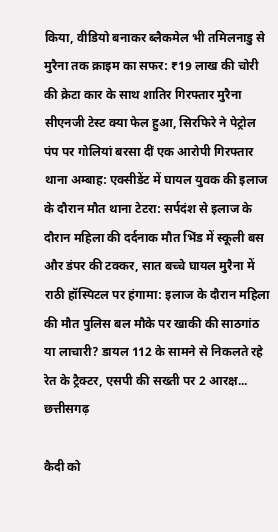किया, वीडियो बनाकर ब्लैकमेल भी तमिलनाडु से मुरैना तक क्राइम का सफर: ₹19 लाख की चोरी की क्रेटा कार के साथ शातिर गिरफ्तार मुरैना सीएनजी टेस्ट क्या फेल हुआ, सिरफिरे ने पेट्रोल पंप पर गोलियां बरसा दीं एक आरोपी गिरफ्तार थाना अम्बाह: एक्सीडेंट में घायल युवक की इलाज के दौरान मौत थाना टेटरा: सर्पदंश से इलाज के दौरान महिला की दर्दनाक मौत भिंड में स्कूली बस और डंपर की टक्कर, सात बच्चे घायल मुरैना में राठी हॉस्पिटल पर हंगामा: इलाज के दौरान महिला की मौत पुलिस बल मौके पर खाकी की साठगांठ या लाचारी? डायल 112 के सामने से निकलते रहे रेत के ट्रैक्टर, एसपी की सख्ती पर 2 आरक्ष...
छत्तीसगढ़

कैदी को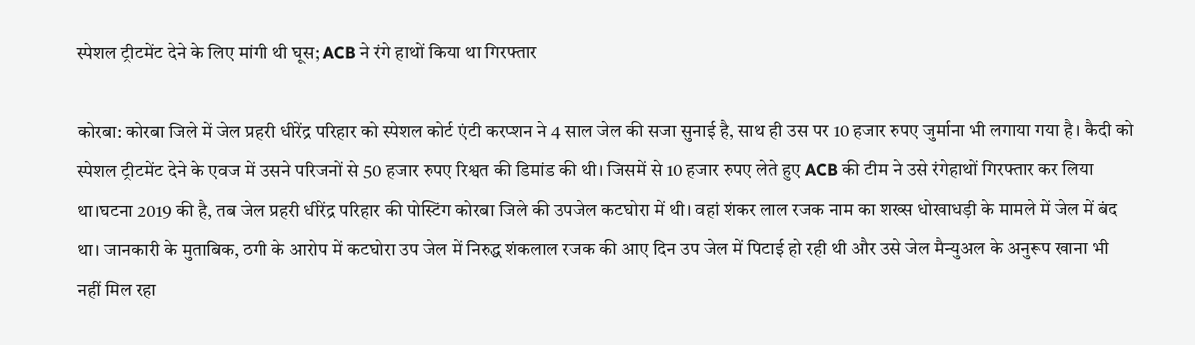स्पेशल ट्रीटमेंट देने के लिए मांगी थी घूस; ACB ने रंगे हाथों किया था गिरफ्तार

कोरबा: कोरबा जिले में जेल प्रहरी धीरेंद्र परिहार को स्पेशल कोर्ट एंटी करप्शन ने 4 साल जेल की सजा सुनाई है, साथ ही उस पर 10 हजार रुपए जुर्माना भी लगाया गया है। कैदी को स्पेशल ट्रीटमेंट देने के एवज में उसने परिजनों से 50 हजार रुपए रिश्वत की डिमांड की थी। जिसमें से 10 हजार रुपए लेते हुए ACB की टीम ने उसे रंगेहाथों गिरफ्तार कर लिया था।घटना 2019 की है, तब जेल प्रहरी धीरेंद्र परिहार की पोस्टिंग कोरबा जिले की उपजेल कटघोरा में थी। वहां शंकर लाल रजक नाम का शख्स धोखाधड़ी के मामले में जेल में बंद था। जानकारी के मुताबिक, ठगी के आरोप में कटघोरा उप जेल में निरुद्ध शंकलाल रजक की आए दिन उप जेल में पिटाई हो रही थी और उसे जेल मैन्युअल के अनुरूप खाना भी नहीं मिल रहा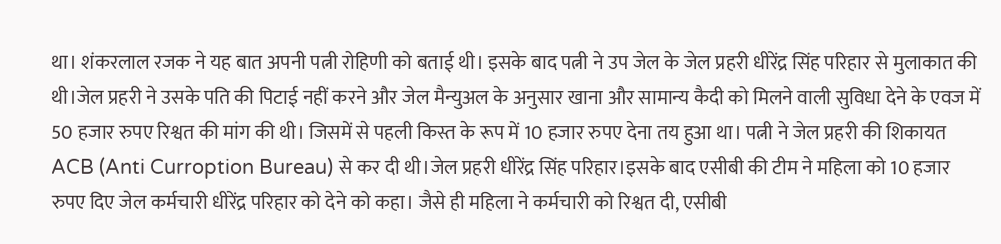था। शंकरलाल रजक ने यह बात अपनी पत्नी रोहिणी को बताई थी। इसके बाद पत्नी ने उप जेल के जेल प्रहरी धीरेंद्र सिंह परिहार से मुलाकात की थी।जेल प्रहरी ने उसके पति की पिटाई नहीं करने और जेल मैन्युअल के अनुसार खाना और सामान्य कैदी को मिलने वाली सुविधा देने के एवज में 50 हजार रुपए रिश्वत की मांग की थी। जिसमें से पहली किस्त के रूप में 10 हजार रुपए देना तय हुआ था। पत्नी ने जेल प्रहरी की शिकायत ACB (Anti Curroption Bureau) से कर दी थी।जेल प्रहरी धीरेंद्र सिंह परिहार।इसके बाद एसीबी की टीम ने महिला को 10 हजार रुपए दिए जेल कर्मचारी धीरेंद्र परिहार को देने को कहा। जैसे ही महिला ने कर्मचारी को रिश्वत दी, एसीबी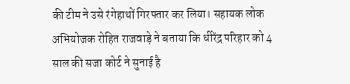की टीम ने उसे रंगेहाथों गिरफ्तार कर लिया। सहायक लोक अभियोजक रोहित राजवाड़े ने बताया कि धीरेंद्र परिहार को 4 साल की सजा कोर्ट ने सुनाई है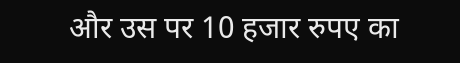और उस पर 10 हजार रुपए का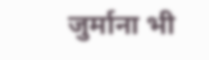जुर्माना भी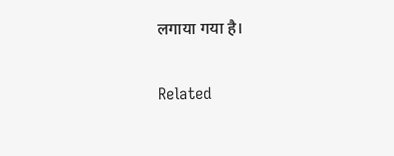लगाया गया है।

Related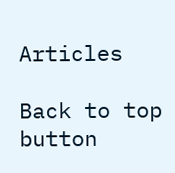Articles

Back to top button